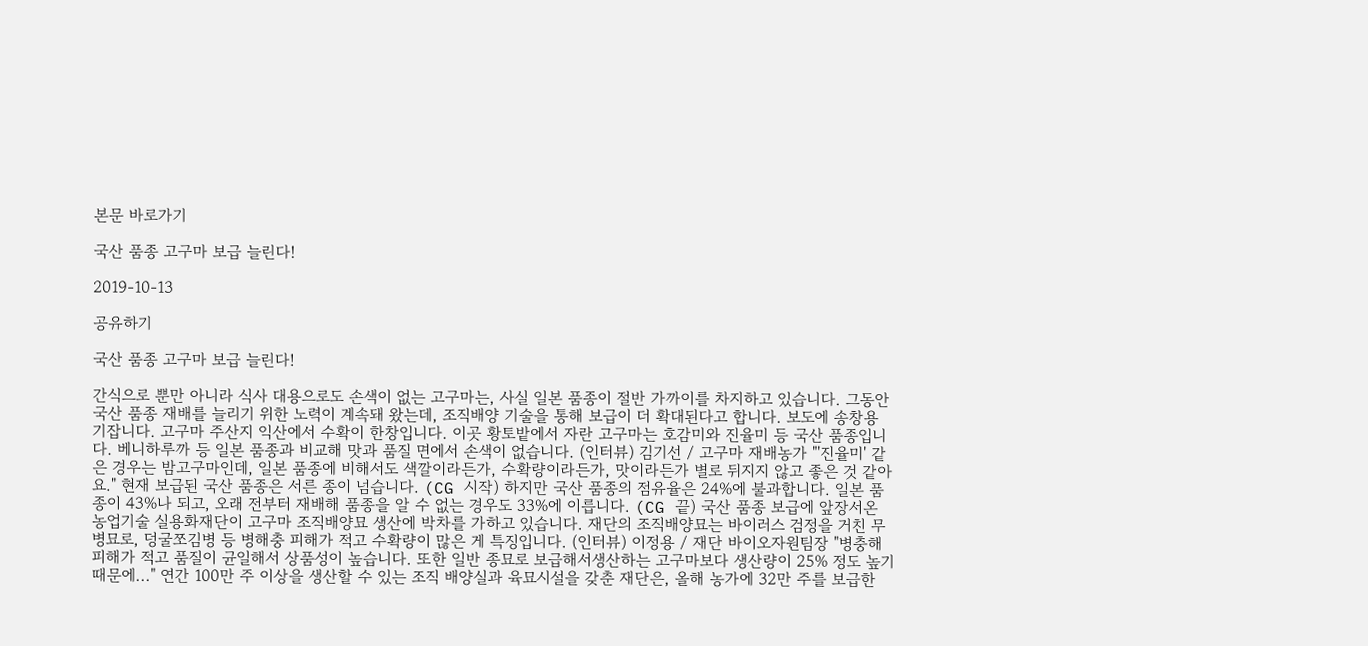본문 바로가기

국산 품종 고구마 보급 늘린다!

2019-10-13

공유하기

국산 품종 고구마 보급 늘린다!

간식으로 뿐만 아니라 식사 대용으로도 손색이 없는 고구마는, 사실 일본 품종이 절반 가까이를 차지하고 있습니다. 그동안 국산 품종 재배를 늘리기 위한 노력이 계속돼 왔는데, 조직배양 기술을 통해 보급이 더 확대된다고 합니다. 보도에 송창용 기잡니다. 고구마 주산지 익산에서 수확이 한창입니다. 이곳 황토밭에서 자란 고구마는 호감미와 진율미 등 국산 품종입니다. 베니하루까 등 일본 품종과 비교해 맛과 품질 면에서 손색이 없습니다. (인터뷰) 김기선 / 고구마 재배농가 "'진율미' 같은 경우는 밤고구마인데, 일본 품종에 비해서도 색깔이라든가, 수확량이라든가, 맛이라든가 별로 뒤지지 않고 좋은 것 같아요." 현재 보급된 국산 품종은 서른 종이 넘습니다. (CG 시작) 하지만 국산 품종의 점유율은 24%에 불과합니다. 일본 품종이 43%나 되고, 오래 전부터 재배해 품종을 알 수 없는 경우도 33%에 이릅니다. (CG 끝) 국산 품종 보급에 앞장서온 농업기술 실용화재단이 고구마 조직배양묘 생산에 박차를 가하고 있습니다. 재단의 조직배양묘는 바이러스 검정을 거친 무병묘로, 덩굴쪼김병 등 병해충 피해가 적고 수확량이 많은 게 특징입니다. (인터뷰) 이정용 / 재단 바이오자원팀장 "병충해 피해가 적고 품질이 균일해서 상품성이 높습니다. 또한 일반 종묘로 보급해서생산하는 고구마보다 생산량이 25% 정도 높기 때문에..." 연간 100만 주 이상을 생산할 수 있는 조직 배양실과 육묘시설을 갖춘 재단은, 올해 농가에 32만 주를 보급한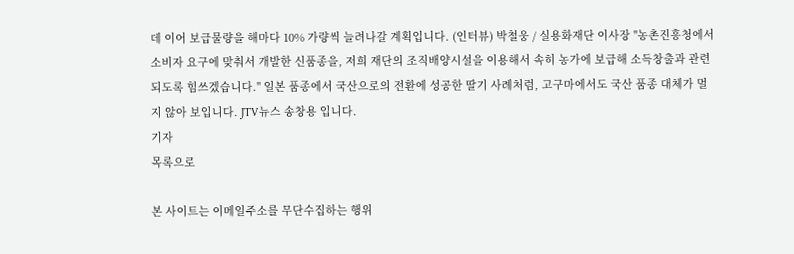데 이어 보급물량을 해마다 10% 가량씩 늘려나갈 계획입니다. (인터뷰) 박철웅 / 실용화재단 이사장 "농촌진흥청에서 소비자 요구에 맞춰서 개발한 신품종을, 저희 재단의 조직배양시설을 이용해서 속히 농가에 보급해 소득창출과 관련되도록 힘쓰겠습니다." 일본 품종에서 국산으로의 전환에 성공한 딸기 사례처럼, 고구마에서도 국산 품종 대체가 멀지 않아 보입니다. JTV뉴스 송창용 입니다.
기자
목록으로

본 사이트는 이메일주소를 무단수집하는 행위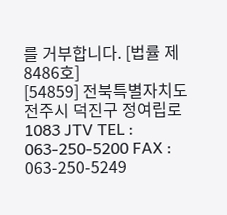를 거부합니다. [법률 제 8486호]
[54859] 전북특별자치도 전주시 덕진구 정여립로 1083 JTV TEL : 063-250-5200 FAX : 063-250-5249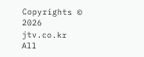Copyrights © 2026 jtv.co.kr All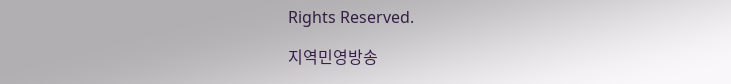Rights Reserved.

지역민영방송